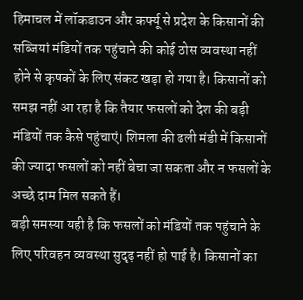हिमाचल में लॉकडाउन और कर्फ्यू से प्रदेश के किसानों की सब्जियां मंडियों तक पहुंचाने की कोई ठोस व्यवस्था नहीं होने से कृषकों के लिए संकट खड़ा हो गया है। किसानों को समझ नहीं आ रहा है कि तैयार फसलों को देश की बड़ी मंडियों तक कैसे पहुंचाएं। शिमला की ढली मंडी में किसानों की ज्यादा फसलों को नहीं बेचा जा सकता और न फसलों के अच्छे दाम मिल सकते हैं।
बड़ी समस्या यही है कि फसलों को मंडियों तक पहुंचाने के लिए परिवहन व्यवस्था सुदृढ़ नहीं हो पाई है। किसानों का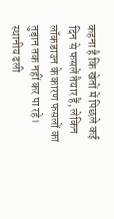कहना है कि खेतों में पिछले कई दिन से फसलें तैयार हैं, लेकिन लॉकडाउन के कारण फसलों का तुड़ान तक नहीं कर पा रहे। स्थानीय ढली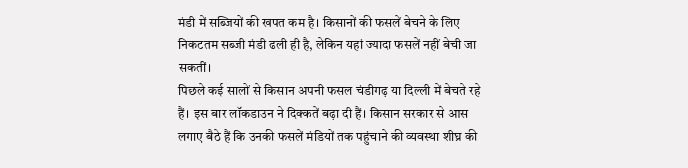मंडी में सब्जियों की खपत कम है। किसानों की फसलें बेचने के लिए निकटतम सब्जी मंडी ढली ही है, लेकिन यहां ज्यादा फसलें नहीं बेची जा सकतीं।
पिछले कई सालों से किसान अपनी फसल चंडीगढ़ या दिल्ली में बेचते रहे हैं। इस बार लॉकडाउन ने दिक्कतें बढ़ा दी हैं। किसान सरकार से आस लगाए बैठे हैं कि उनकी फसलें मंडियों तक पहुंचाने की व्यवस्था शीघ्र की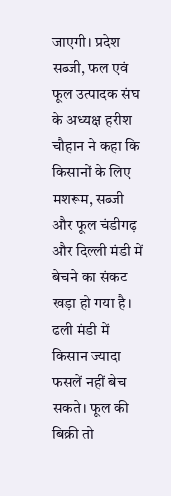जाएगी। प्रदेश सब्जी, फल एवं फूल उत्पादक संघ के अध्यक्ष हरीश चौहान ने कहा कि किसानों के लिए मशरूम, सब्जी और फूल चंडीगढ़ और दिल्ली मंडी में बेचने का संकट खड़ा हो गया है।
ढली मंडी में किसान ज्यादा फसलें नहीं बेच सकते। फूल की बिक्री तो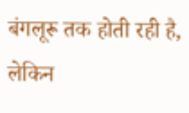बंगलूरू तक होती रही है, लेकिन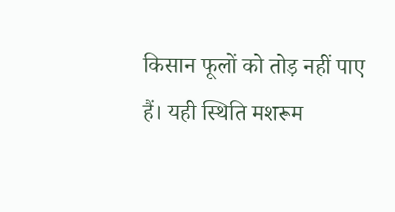किसान फूलों को तोड़ नहीं पाए हैं। यही स्थिति मशरूम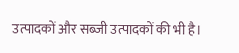उत्पादकों और सब्जी उत्पादकों की भी है।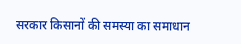सरकार किसानों की समस्या का समाधान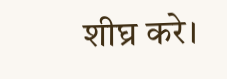शीघ्र करे।